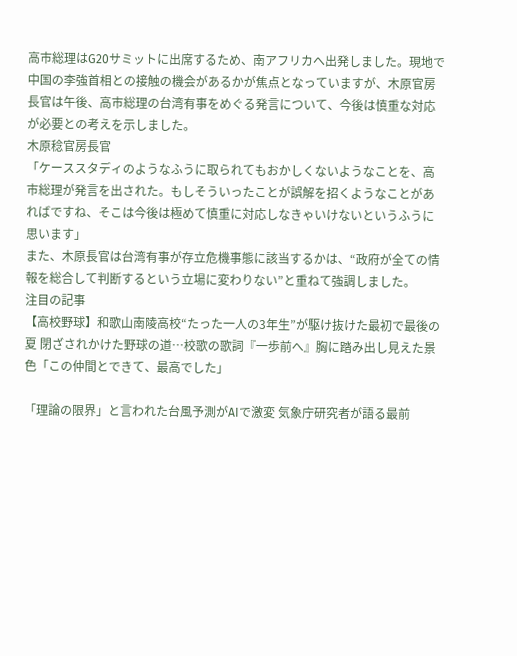高市総理はG20サミットに出席するため、南アフリカへ出発しました。現地で中国の李強首相との接触の機会があるかが焦点となっていますが、木原官房長官は午後、高市総理の台湾有事をめぐる発言について、今後は慎重な対応が必要との考えを示しました。
木原稔官房長官
「ケーススタディのようなふうに取られてもおかしくないようなことを、高市総理が発言を出された。もしそういったことが誤解を招くようなことがあればですね、そこは今後は極めて慎重に対応しなきゃいけないというふうに思います」
また、木原長官は台湾有事が存立危機事態に該当するかは、“政府が全ての情報を総合して判断するという立場に変わりない”と重ねて強調しました。
注目の記事
【高校野球】和歌山南陵高校“たった一人の3年生”が駆け抜けた最初で最後の夏 閉ざされかけた野球の道…校歌の歌詞『一歩前へ』胸に踏み出し見えた景色「この仲間とできて、最高でした」

「理論の限界」と言われた台風予測がAIで激変 気象庁研究者が語る最前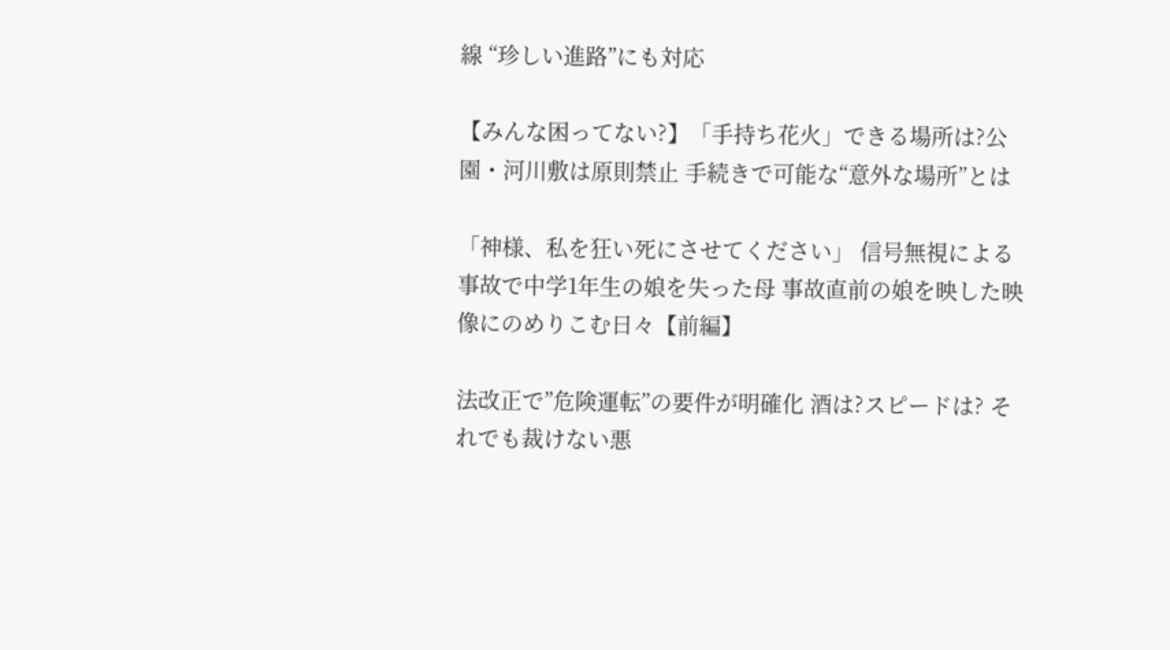線 “珍しい進路”にも対応

【みんな困ってない?】「手持ち花火」できる場所は?公園・河川敷は原則禁止 手続きで可能な“意外な場所”とは

「神様、私を狂い死にさせてください」 信号無視による事故で中学1年生の娘を失った母 事故直前の娘を映した映像にのめりこむ日々【前編】

法改正で”危険運転”の要件が明確化 酒は?スピードは? それでも裁けない悪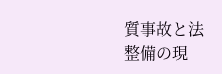質事故と法整備の現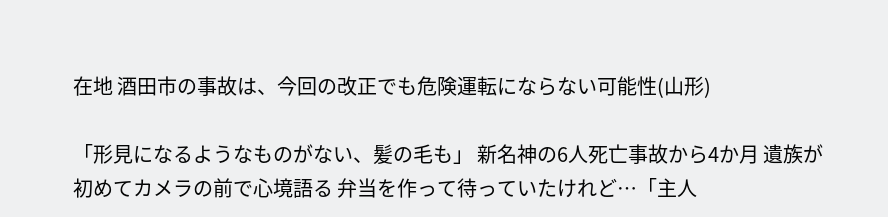在地 酒田市の事故は、今回の改正でも危険運転にならない可能性(山形)

「形見になるようなものがない、髪の毛も」 新名神の6人死亡事故から4か月 遺族が初めてカメラの前で心境語る 弁当を作って待っていたけれど…「主人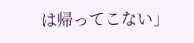は帰ってこない」